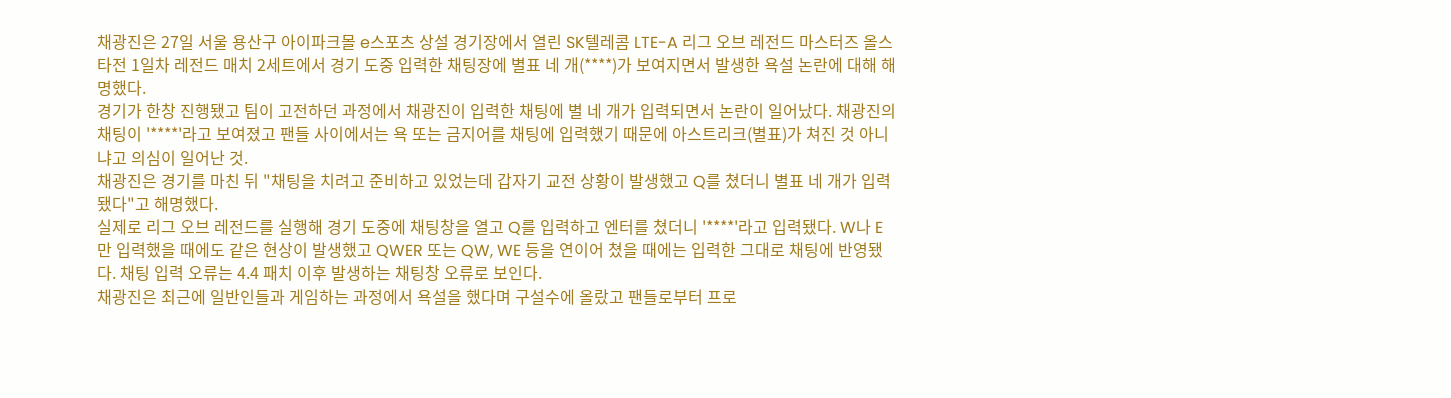채광진은 27일 서울 용산구 아이파크몰 e스포츠 상설 경기장에서 열린 SK텔레콤 LTE-A 리그 오브 레전드 마스터즈 올스타전 1일차 레전드 매치 2세트에서 경기 도중 입력한 채팅장에 별표 네 개(****)가 보여지면서 발생한 욕설 논란에 대해 해명했다.
경기가 한창 진행됐고 팀이 고전하던 과정에서 채광진이 입력한 채팅에 별 네 개가 입력되면서 논란이 일어났다. 채광진의 채팅이 '****'라고 보여졌고 팬들 사이에서는 욕 또는 금지어를 채팅에 입력했기 때문에 아스트리크(별표)가 쳐진 것 아니냐고 의심이 일어난 것.
채광진은 경기를 마친 뒤 "채팅을 치려고 준비하고 있었는데 갑자기 교전 상황이 발생했고 Q를 쳤더니 별표 네 개가 입력됐다"고 해명했다.
실제로 리그 오브 레전드를 실행해 경기 도중에 채팅창을 열고 Q를 입력하고 엔터를 쳤더니 '****'라고 입력됐다. W나 E만 입력했을 때에도 같은 현상이 발생했고 QWER 또는 QW, WE 등을 연이어 쳤을 때에는 입력한 그대로 채팅에 반영됐다. 채팅 입력 오류는 4.4 패치 이후 발생하는 채팅창 오류로 보인다.
채광진은 최근에 일반인들과 게임하는 과정에서 욕설을 했다며 구설수에 올랐고 팬들로부터 프로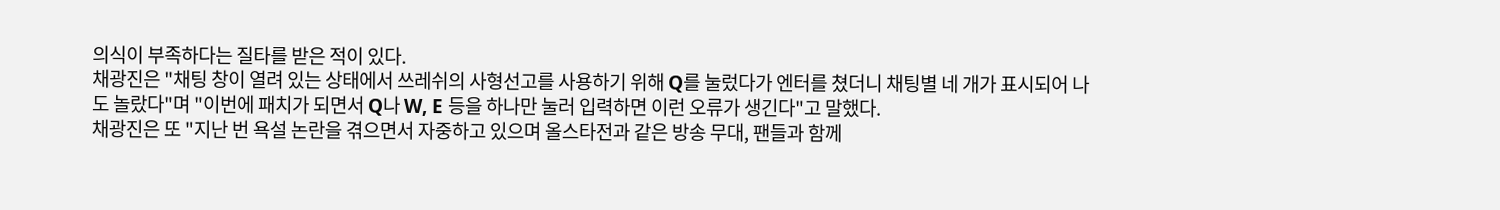의식이 부족하다는 질타를 받은 적이 있다.
채광진은 "채팅 창이 열려 있는 상태에서 쓰레쉬의 사형선고를 사용하기 위해 Q를 눌렀다가 엔터를 쳤더니 채팅별 네 개가 표시되어 나도 놀랐다"며 "이번에 패치가 되면서 Q나 W, E 등을 하나만 눌러 입력하면 이런 오류가 생긴다"고 말했다.
채광진은 또 "지난 번 욕설 논란을 겪으면서 자중하고 있으며 올스타전과 같은 방송 무대, 팬들과 함께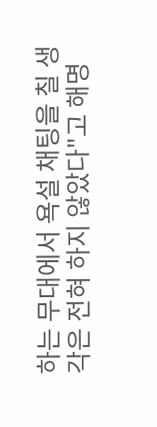하는 무대에서 욕설 채팅을 칠 생각은 전혀 하지 않았다"고 해명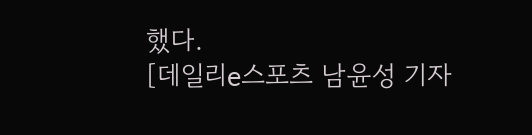했다.
[데일리e스포츠 남윤성 기자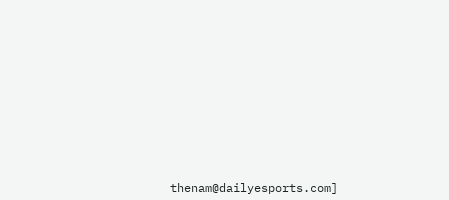thenam@dailyesports.com]